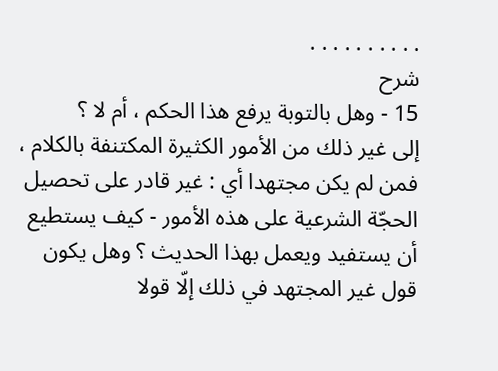. . . . . . . . . .
شرح
15 - وهل بالتوبة يرفع هذا الحكم ، أم لا ؟
إلى غير ذلك من الأمور الكثيرة المكتنفة بالكلام ، فمن لم يكن مجتهدا أي : غير قادر على تحصيل الحجّة الشرعية على هذه الأمور - كيف يستطيع أن يستفيد ويعمل بهذا الحديث ؟ وهل يكون قول غير المجتهد في ذلك إلّا قولا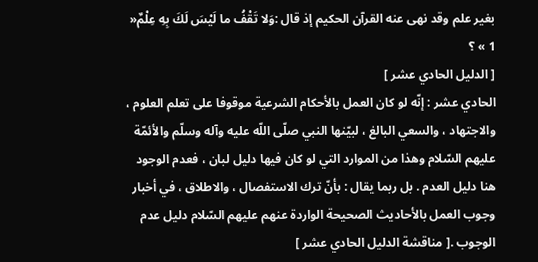بغير علم وقد نهى عنه القرآن الحكيم إذ قال :وَلا تَقْفُ ما لَيْسَ لَكَ بِهِ عِلْمٌ« 1 » ؟
[ الدليل الحادي عشر ]
الحادي عشر : إنّه لو كان العمل بالأحكام الشرعية موقوفا على تعلم العلوم ، والاجتهاد ، والسعي البالغ ، لبيّنها النبي صلّى اللّه عليه وآله وسلّم والأئمّة عليهم السّلام وهذا من الموارد التي لو كان فيها دليل لبان ، فعدم الوجود هنا دليل العدم . بل ربما يقال : بأنّ ترك الاستفصال ، والاطلاق ، في أخبار وجوب العمل بالأحاديث الصحيحة الواردة عنهم عليهم السّلام دليل عدم الوجوب .[ مناقشة الدليل الحادي عشر ]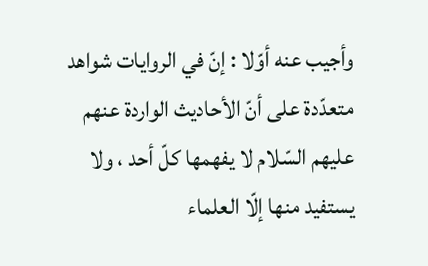وأجيب عنه أوّلا : إنّ في الروايات شواهد متعدّدة على أنّ الأحاديث الواردة عنهم عليهم السّلام لا يفهمها كلّ أحد ، ولا يستفيد منها إلّا العلماء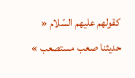كقولهم عليهم السّلام « حديثنا صعب مستصعب »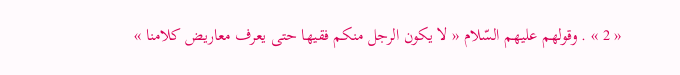« 2 » . وقولهم عليهم السّلام « لا يكون الرجل منكم فقيها حتى يعرف معاريض كلامنا »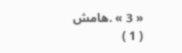« 3 » .هامش
( 1 )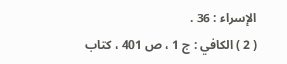الإسراء : 36 .
( 2 ) الكافي : ج 1 ، ص 401 ، كتاب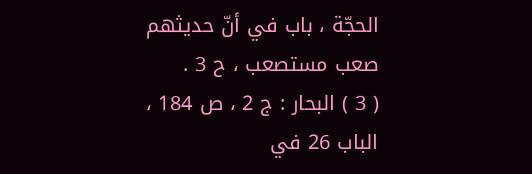الحجّة ، باب في أنّ حديثهم صعب مستصعب ، ح 3 .
( 3 ) البحار : ج 2 ، ص 184 ، الباب 26 في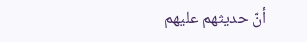أنّ حديثهم عليهم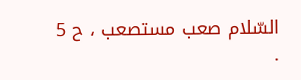السّلام صعب مستصعب ، ح 5 .